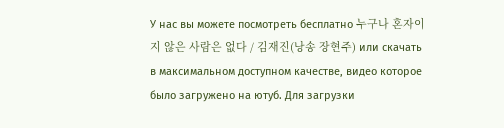У нас вы можете посмотреть бесплатно 누구나 혼자이지 않은 사람은 없다 / 김재진(낭송 장현주) или скачать в максимальном доступном качестве, видео которое было загружено на ютуб. Для загрузки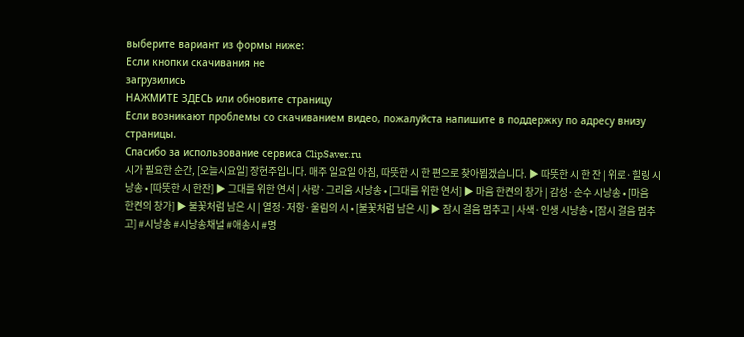выберите вариант из формы ниже:
Если кнопки скачивания не
загрузились
НАЖМИТЕ ЗДЕСЬ или обновите страницу
Если возникают проблемы со скачиванием видео, пожалуйста напишите в поддержку по адресу внизу
страницы.
Спасибо за использование сервиса ClipSaver.ru
시가 필요한 순간, [오늘시요일] 장현주입니다. 매주 일요일 아침, 따뜻한 시 한 편으로 찾아뵙겠습니다. ▶ 따뜻한 시 한 잔 | 위로·힐링 시낭송 • [따뜻한 시 한잔] ▶ 그대를 위한 연서 | 사랑·그리움 시낭송 • [그대를 위한 연서] ▶ 마음 한켠의 창가 | 감성·순수 시낭송 • [마음 한켠의 창가] ▶ 불꽃처럼 남은 시 | 열정·저항·울림의 시 • [불꽃처럼 남은 시] ▶ 잠시 걸음 멈추고 | 사색·인생 시낭송 • [잠시 걸음 멈추고] #시낭송 #시낭송채널 #애송시 #명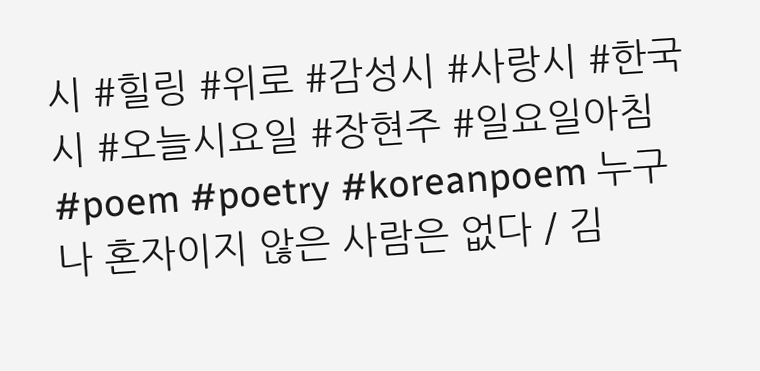시 #힐링 #위로 #감성시 #사랑시 #한국시 #오늘시요일 #장현주 #일요일아침 #poem #poetry #koreanpoem 누구나 혼자이지 않은 사람은 없다 / 김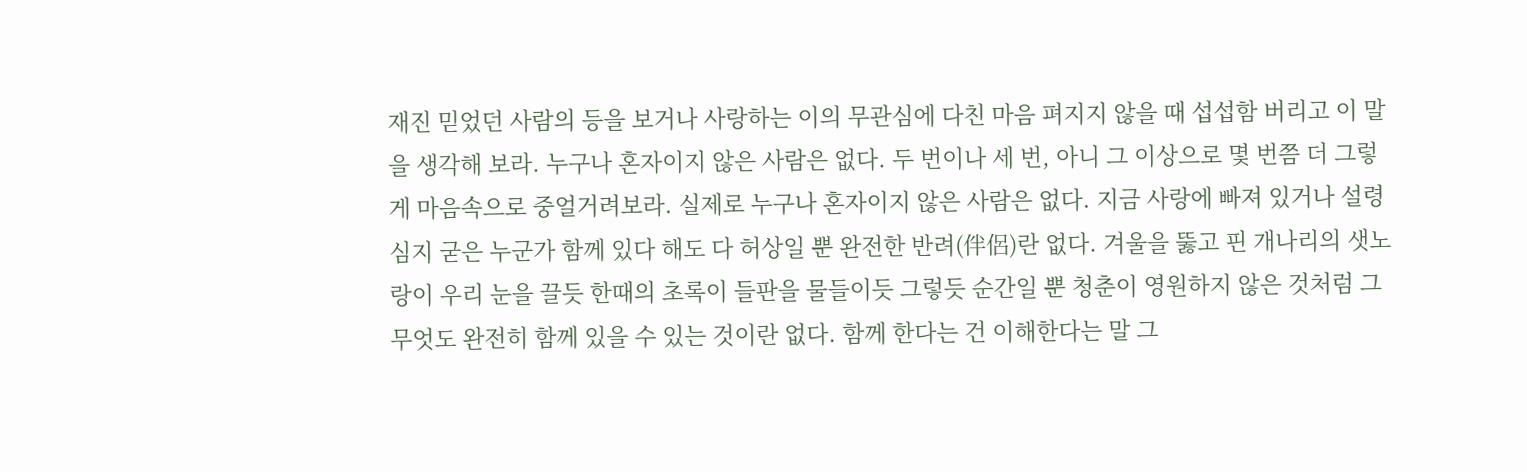재진 믿었던 사람의 등을 보거나 사랑하는 이의 무관심에 다친 마음 펴지지 않을 때 섭섭함 버리고 이 말을 생각해 보라. 누구나 혼자이지 않은 사람은 없다. 두 번이나 세 번, 아니 그 이상으로 몇 번쯤 더 그렇게 마음속으로 중얼거려보라. 실제로 누구나 혼자이지 않은 사람은 없다. 지금 사랑에 빠져 있거나 설령 심지 굳은 누군가 함께 있다 해도 다 허상일 뿐 완전한 반려(伴侶)란 없다. 겨울을 뚫고 핀 개나리의 샛노랑이 우리 눈을 끌듯 한때의 초록이 들판을 물들이듯 그렇듯 순간일 뿐 청춘이 영원하지 않은 것처럼 그 무엇도 완전히 함께 있을 수 있는 것이란 없다. 함께 한다는 건 이해한다는 말 그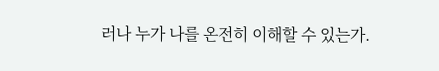러나 누가 나를 온전히 이해할 수 있는가.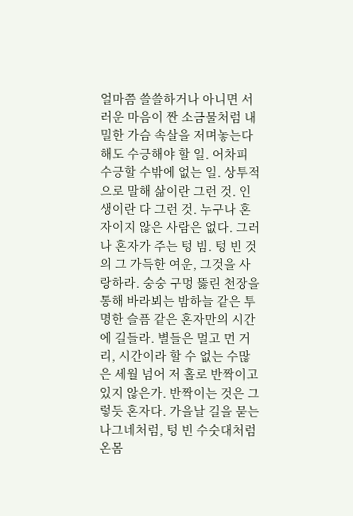얼마쯤 쓸쓸하거나 아니면 서러운 마음이 짠 소금물처럼 내밀한 가슴 속살을 저며놓는다 해도 수긍해야 할 일. 어차피 수긍할 수밖에 없는 일. 상투적으로 말해 삶이란 그런 것. 인생이란 다 그런 것. 누구나 혼자이지 않은 사람은 없다. 그러나 혼자가 주는 텅 빔. 텅 빈 것의 그 가득한 여운, 그것을 사랑하라. 숭숭 구멍 뚫린 천장을 통해 바라뵈는 밤하늘 같은 투명한 슬픔 같은 혼자만의 시간에 길들라. 별들은 멀고 먼 거리, 시간이라 할 수 없는 수많은 세월 넘어 저 홀로 반짝이고 있지 않은가. 반짝이는 것은 그렇듯 혼자다. 가을날 길을 묻는 나그네처럼, 텅 빈 수숫대처럼 온몸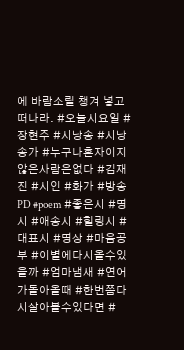에 바람소릴 챙겨 넣고 떠나라. #오늘시요일 #장현주 #시낭송 #시낭송가 #누구나혼자이지않은사람은없다 #김재진 #시인 #화가 #방송PD #poem #좋은시 #명시 #애송시 #힐링시 #대표시 #명상 #마음공부 #이별에다시올수있을까 #엄마냄새 #연어가돌아올때 #한번쯤다시살아볼수있다면 #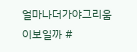얼마나더가야그리움이보일까 #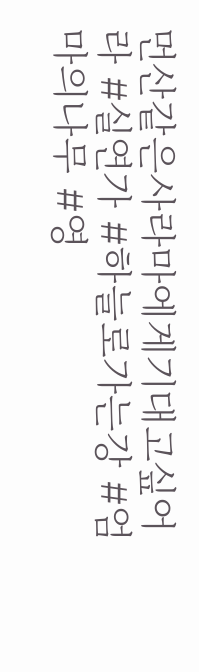먼산같은사라마에게기대고싶어라 #실연가 #하늘로가는강 #엄마의나무 #영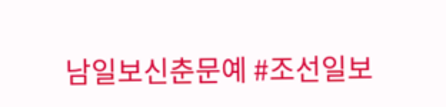남일보신춘문예 #조선일보